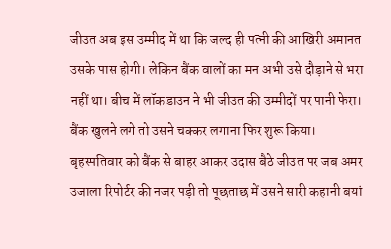जीउत अब इस उम्मीद में था कि जल्द ही पत्नी की आखिरी अमानत उसके पास होगी। लेकिन बैंक वालों का मन अभी उसे दौड़ाने से भरा नहीं था। बीच में लॉकडाउन ने भी जीउत की उम्मीदों पर पानी फेरा। बैंक खुलने लगे तो उसने चक्कर लगाना फिर शुरू किया।
बृहस्पतिवार को बैंक से बाहर आकर उदास बैठे जीउत पर जब अमर उजाला रिपोर्टर की नजर पड़ी तो पूछताछ में उसने सारी कहानी बयां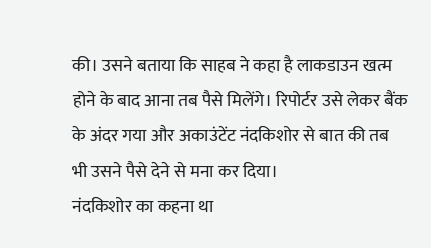की। उसने बताया कि साहब ने कहा है लाकडाउन खत्म होने के बाद आना तब पैसे मिलेंगे। रिपोर्टर उसे लेकर बैंक के अंदर गया और अकाउंटेंट नंदकिशोर से बात की तब भी उसने पैसे देने से मना कर दिया।
नंदकिशोर का कहना था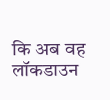कि अब वह लॉकडाउन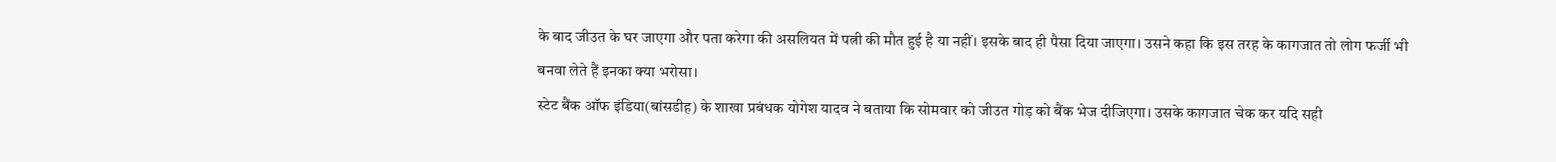के बाद जीउत के घर जाएगा और पता करेगा की असलियत में पत्नी की मौत हुई है या नहीं। इसके बाद ही पैसा दिया जाएगा। उसने कहा कि इस तरह के कागजात तो लोग फर्जी भी बनवा लेते हैं इनका क्या भरोसा।
स्टेट बैंक ऑफ इंडिया(बांसडीह) के शाखा प्रबंधक योगेश यादव ने बताया कि सोमवार को जीउत गोड़ को बैंक भेज दीजिएगा। उसके कागजात चेक कर यदि सही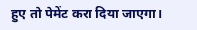हुए तो पेमेंट करा दिया जाएगा।